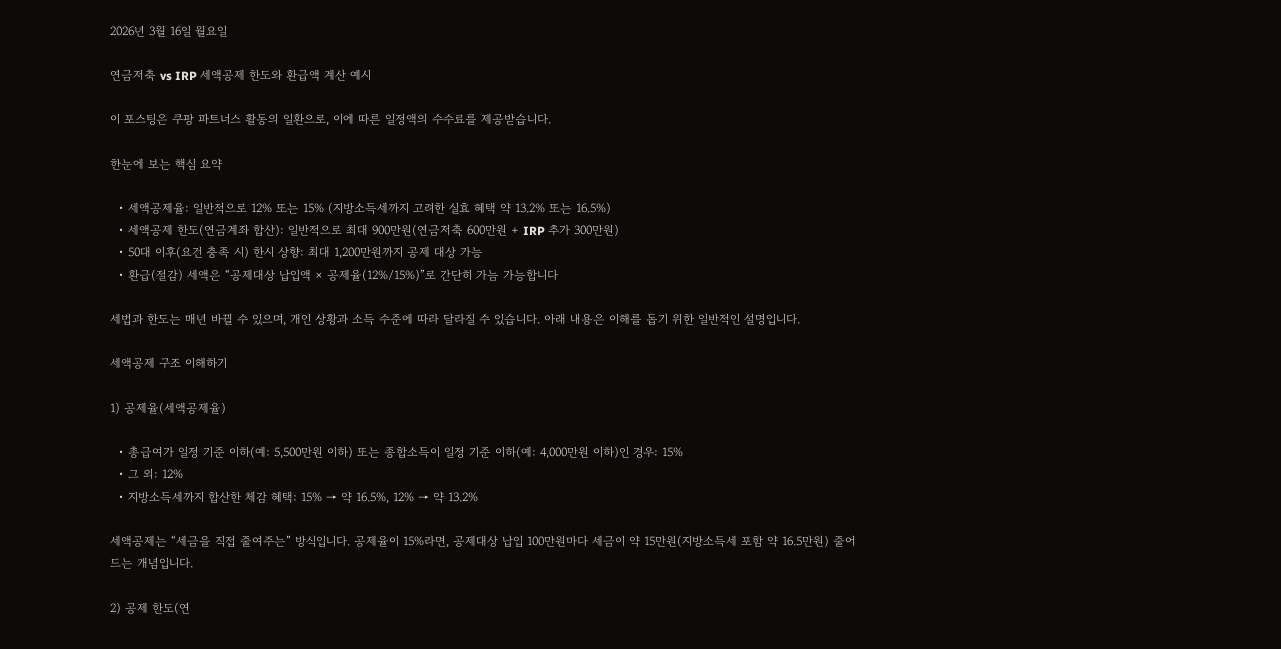2026년 3월 16일 월요일

연금저축 vs IRP 세액공제 한도와 환급액 계산 예시

이 포스팅은 쿠팡 파트너스 활동의 일환으로, 이에 따른 일정액의 수수료를 제공받습니다.

한눈에 보는 핵심 요약

  • 세액공제율: 일반적으로 12% 또는 15% (지방소득세까지 고려한 실효 혜택 약 13.2% 또는 16.5%)
  • 세액공제 한도(연금계좌 합산): 일반적으로 최대 900만원(연금저축 600만원 + IRP 추가 300만원)
  • 50대 이후(요건 충족 시) 한시 상향: 최대 1,200만원까지 공제 대상 가능
  • 환급(절감) 세액은 “공제대상 납입액 × 공제율(12%/15%)”로 간단히 가늠 가능합니다

세법과 한도는 매년 바뀔 수 있으며, 개인 상황과 소득 수준에 따라 달라질 수 있습니다. 아래 내용은 이해를 돕기 위한 일반적인 설명입니다.

세액공제 구조 이해하기

1) 공제율(세액공제율)

  • 총급여가 일정 기준 이하(예: 5,500만원 이하) 또는 종합소득이 일정 기준 이하(예: 4,000만원 이하)인 경우: 15%
  • 그 외: 12%
  • 지방소득세까지 합산한 체감 혜택: 15% → 약 16.5%, 12% → 약 13.2%

세액공제는 “세금을 직접 줄여주는” 방식입니다. 공제율이 15%라면, 공제대상 납입 100만원마다 세금이 약 15만원(지방소득세 포함 약 16.5만원) 줄어드는 개념입니다.

2) 공제 한도(연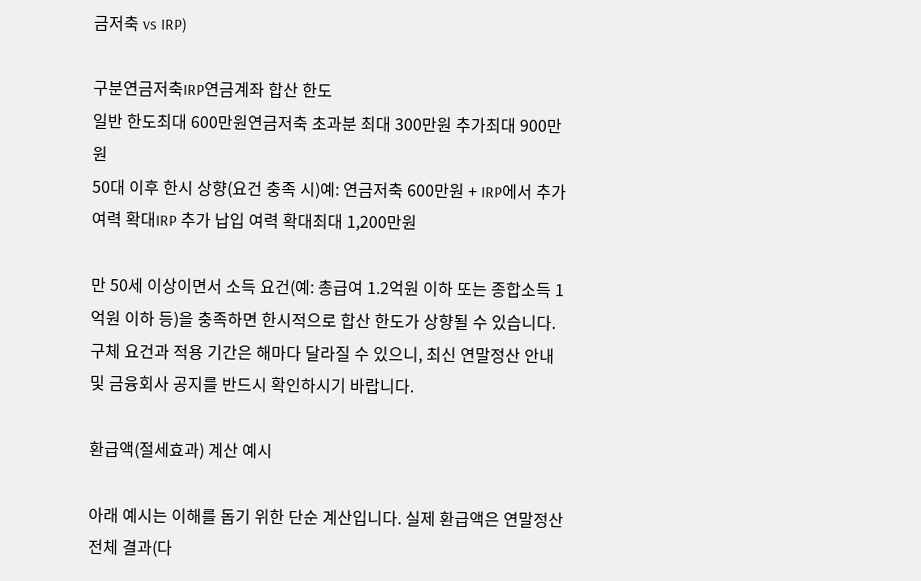금저축 vs IRP)

구분연금저축IRP연금계좌 합산 한도
일반 한도최대 600만원연금저축 초과분 최대 300만원 추가최대 900만원
50대 이후 한시 상향(요건 충족 시)예: 연금저축 600만원 + IRP에서 추가 여력 확대IRP 추가 납입 여력 확대최대 1,200만원

만 50세 이상이면서 소득 요건(예: 총급여 1.2억원 이하 또는 종합소득 1억원 이하 등)을 충족하면 한시적으로 합산 한도가 상향될 수 있습니다. 구체 요건과 적용 기간은 해마다 달라질 수 있으니, 최신 연말정산 안내 및 금융회사 공지를 반드시 확인하시기 바랍니다.

환급액(절세효과) 계산 예시

아래 예시는 이해를 돕기 위한 단순 계산입니다. 실제 환급액은 연말정산 전체 결과(다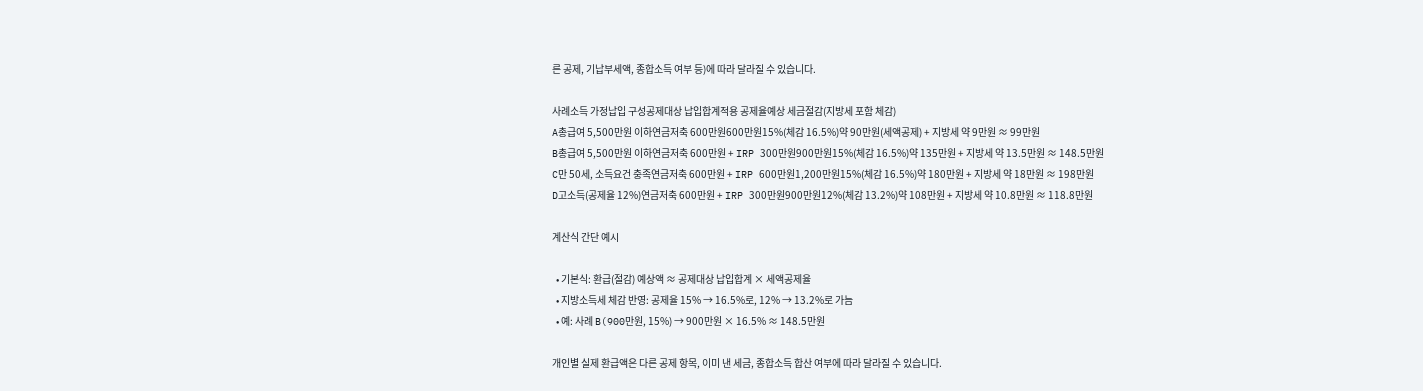른 공제, 기납부세액, 종합소득 여부 등)에 따라 달라질 수 있습니다.

사례소득 가정납입 구성공제대상 납입합계적용 공제율예상 세금절감(지방세 포함 체감)
A총급여 5,500만원 이하연금저축 600만원600만원15%(체감 16.5%)약 90만원(세액공제) + 지방세 약 9만원 ≈ 99만원
B총급여 5,500만원 이하연금저축 600만원 + IRP 300만원900만원15%(체감 16.5%)약 135만원 + 지방세 약 13.5만원 ≈ 148.5만원
C만 50세, 소득요건 충족연금저축 600만원 + IRP 600만원1,200만원15%(체감 16.5%)약 180만원 + 지방세 약 18만원 ≈ 198만원
D고소득(공제율 12%)연금저축 600만원 + IRP 300만원900만원12%(체감 13.2%)약 108만원 + 지방세 약 10.8만원 ≈ 118.8만원

계산식 간단 예시

  • 기본식: 환급(절감) 예상액 ≈ 공제대상 납입합계 × 세액공제율
  • 지방소득세 체감 반영: 공제율 15% → 16.5%로, 12% → 13.2%로 가늠
  • 예: 사례 B(900만원, 15%) → 900만원 × 16.5% ≈ 148.5만원

개인별 실제 환급액은 다른 공제 항목, 이미 낸 세금, 종합소득 합산 여부에 따라 달라질 수 있습니다.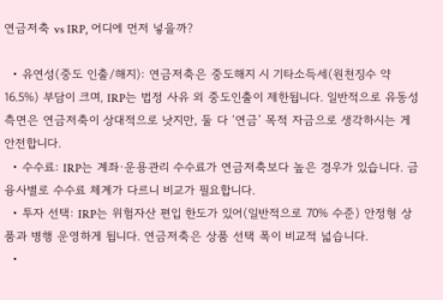연금저축 vs IRP, 어디에 먼저 넣을까?

  • 유연성(중도 인출/해지): 연금저축은 중도해지 시 기타소득세(원천징수 약 16.5%) 부담이 크며, IRP는 법정 사유 외 중도인출이 제한됩니다. 일반적으로 유동성 측면은 연금저축이 상대적으로 낫지만, 둘 다 ‘연금’ 목적 자금으로 생각하시는 게 안전합니다.
  • 수수료: IRP는 계좌·운용관리 수수료가 연금저축보다 높은 경우가 있습니다. 금융사별로 수수료 체계가 다르니 비교가 필요합니다.
  • 투자 선택: IRP는 위험자산 편입 한도가 있어(일반적으로 70% 수준) 안정형 상품과 병행 운영하게 됩니다. 연금저축은 상품 선택 폭이 비교적 넓습니다.
  •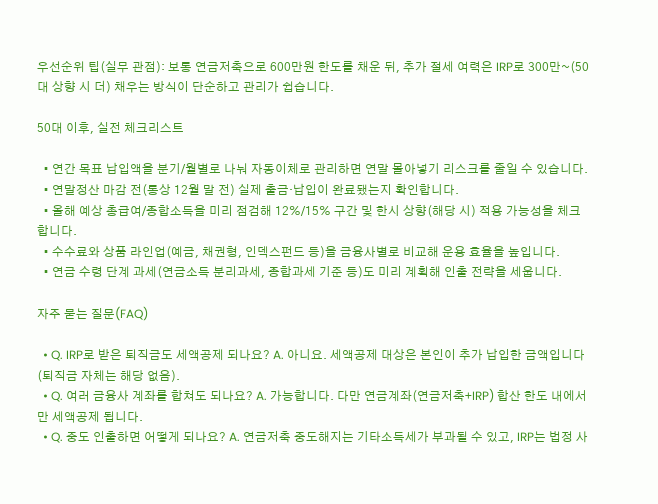우선순위 팁(실무 관점): 보통 연금저축으로 600만원 한도를 채운 뒤, 추가 절세 여력은 IRP로 300만~(50대 상향 시 더) 채우는 방식이 단순하고 관리가 쉽습니다.

50대 이후, 실전 체크리스트

  • 연간 목표 납입액을 분기/월별로 나눠 자동이체로 관리하면 연말 몰아넣기 리스크를 줄일 수 있습니다.
  • 연말정산 마감 전(통상 12월 말 전) 실제 출금·납입이 완료됐는지 확인합니다.
  • 올해 예상 총급여/종합소득을 미리 점검해 12%/15% 구간 및 한시 상향(해당 시) 적용 가능성을 체크합니다.
  • 수수료와 상품 라인업(예금, 채권형, 인덱스펀드 등)을 금융사별로 비교해 운용 효율을 높입니다.
  • 연금 수령 단계 과세(연금소득 분리과세, 종합과세 기준 등)도 미리 계획해 인출 전략을 세웁니다.

자주 묻는 질문(FAQ)

  • Q. IRP로 받은 퇴직금도 세액공제 되나요? A. 아니요. 세액공제 대상은 본인이 추가 납입한 금액입니다(퇴직금 자체는 해당 없음).
  • Q. 여러 금융사 계좌를 합쳐도 되나요? A. 가능합니다. 다만 연금계좌(연금저축+IRP) 합산 한도 내에서만 세액공제 됩니다.
  • Q. 중도 인출하면 어떻게 되나요? A. 연금저축 중도해지는 기타소득세가 부과될 수 있고, IRP는 법정 사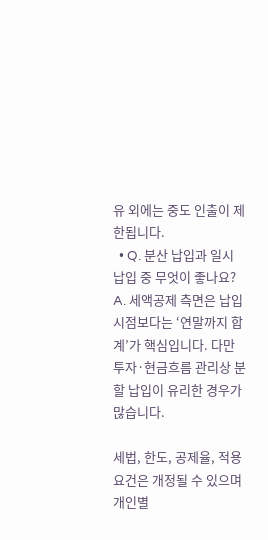유 외에는 중도 인출이 제한됩니다.
  • Q. 분산 납입과 일시 납입 중 무엇이 좋나요? A. 세액공제 측면은 납입 시점보다는 ‘연말까지 합계’가 핵심입니다. 다만 투자·현금흐름 관리상 분할 납입이 유리한 경우가 많습니다.

세법, 한도, 공제율, 적용 요건은 개정될 수 있으며 개인별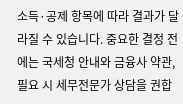소득·공제 항목에 따라 결과가 달라질 수 있습니다. 중요한 결정 전에는 국세청 안내와 금융사 약관, 필요 시 세무전문가 상담을 권합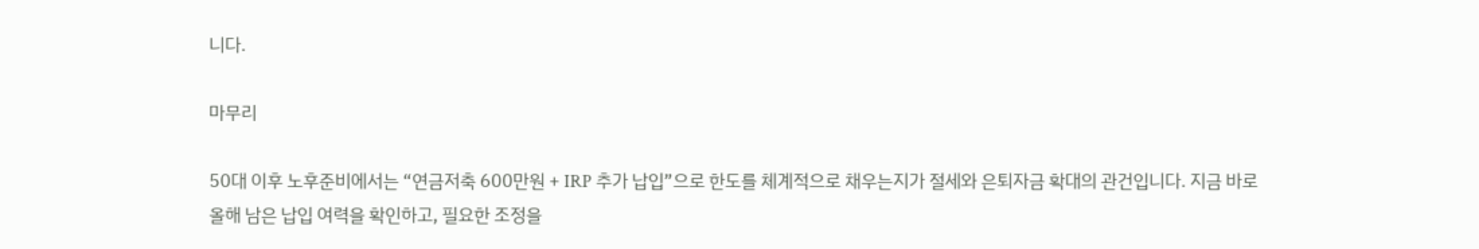니다.

마무리

50대 이후 노후준비에서는 “연금저축 600만원 + IRP 추가 납입”으로 한도를 체계적으로 채우는지가 절세와 은퇴자금 확대의 관건입니다. 지금 바로 올해 남은 납입 여력을 확인하고, 필요한 조정을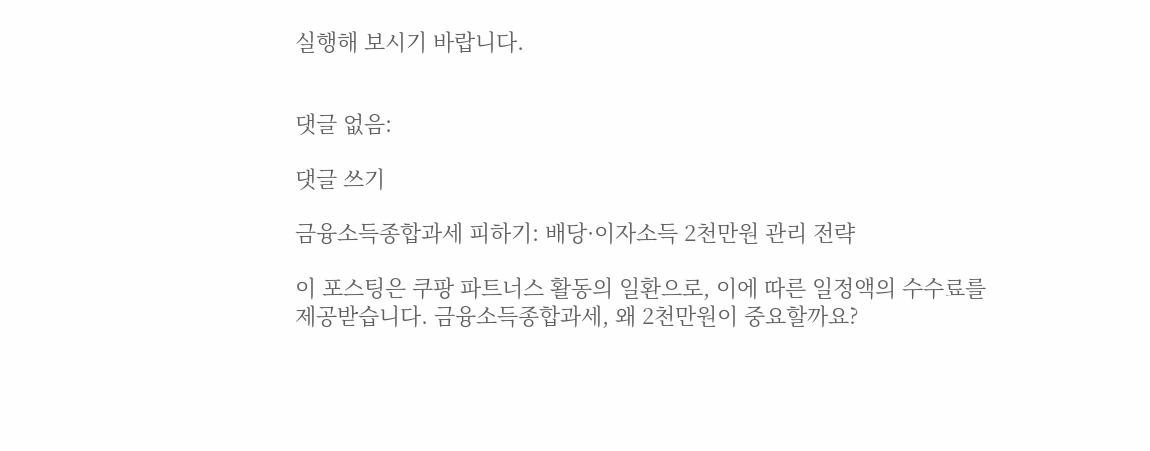실행해 보시기 바랍니다.


댓글 없음:

댓글 쓰기

금융소득종합과세 피하기: 배당·이자소득 2천만원 관리 전략

이 포스팅은 쿠팡 파트너스 활동의 일환으로, 이에 따른 일정액의 수수료를 제공받습니다. 금융소득종합과세, 왜 2천만원이 중요할까요?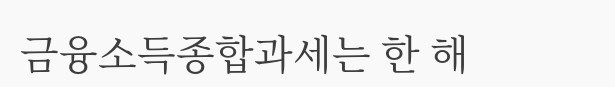금융소득종합과세는 한 해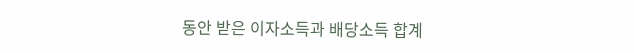동안 받은 이자소득과 배당소득 합계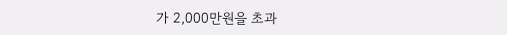가 2,000만원을 초과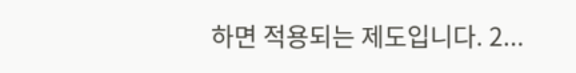하면 적용되는 제도입니다. 2...